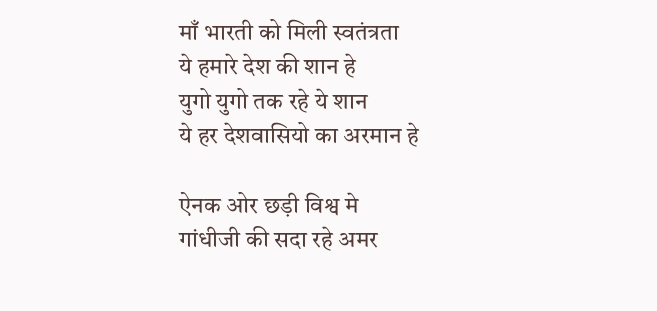माँ भारती को मिली स्वतंत्रता
ये हमारे देश की शान हे
युगो युगो तक रहे ये शान
ये हर देशवासियो का अरमान हे

ऐनक ओर छड़ी विश्व मे
गांधीजी की सदा रहे अमर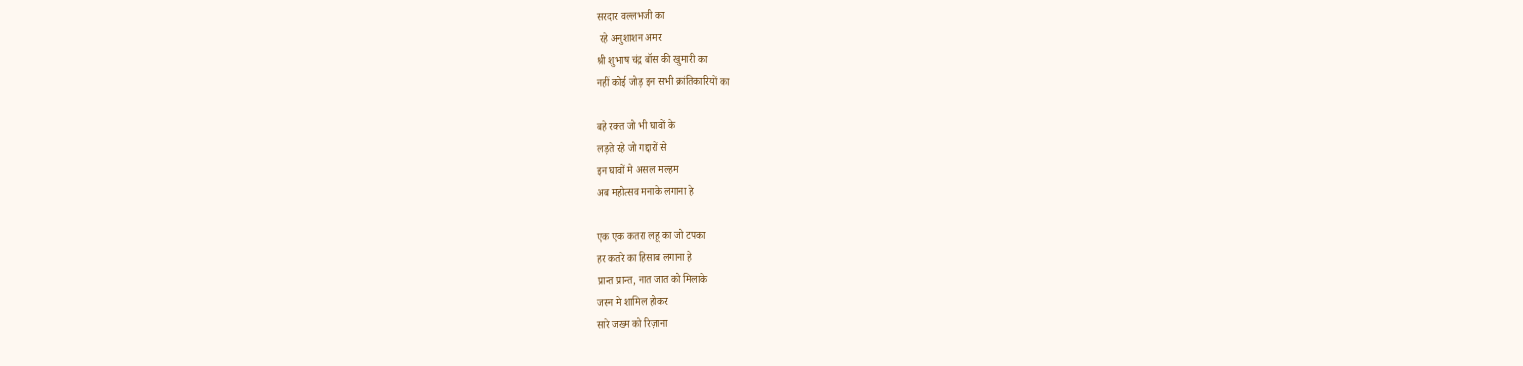सरदार वल्लभजी का
 रहे अनुशाशन अमर
श्री शुभाष चंद्र बॉस की खुमारी का
नहीं कोई जोड़ इन सभी क्रांतिकारियों का

बहे रक्त जो भी घावों के
लड़ते रहे जो गद्दारों से
इन घावों मे असल मल्हम
अब महोत्सव मनाके लगाना हे

एक एक कतरा लहू का जो टपका
हर कतरे का हिसाब लगाना हे
प्रान्त प्रान्त, नात जात को मिलाके
जस्न मे शामिल होकर
सारे जख्म को रिज़ाना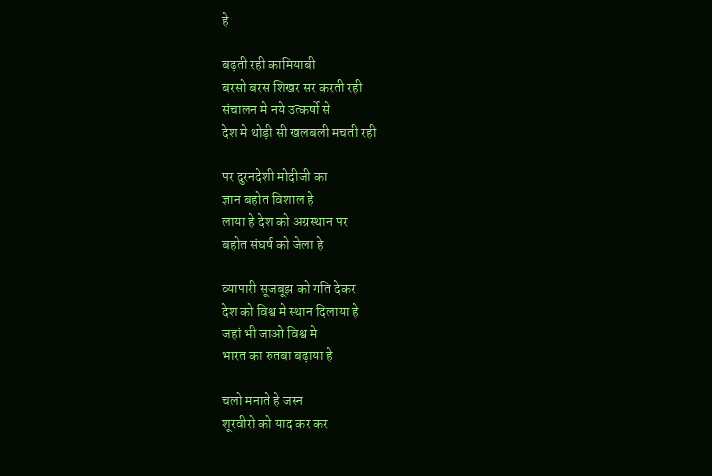हे

बढ़ती रही कामियाबी
बरसो बरस शिखर सर करती रही
संचालन मे नये उत्कर्षो से
देश मे थोड़ी सी खलबली मचती रही

पर दुरनदेशी मोदीजी का
ज्ञान बहोत विशाल हे
लाया हे देश को अग्रस्थान पर
बहोत संघर्ष को जेला हे

व्यापारी सूजबूझ को गति देकर
देश को विश्व मे स्थान दिलाया हे
जहां भी जाओ विश्व मे
भारत का रुतबा बढ़ाया हे

चलो मनाते हे जस्न
शूरवीरो को याद कर कर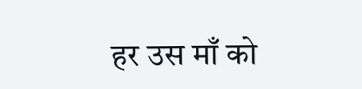हर उस माँ को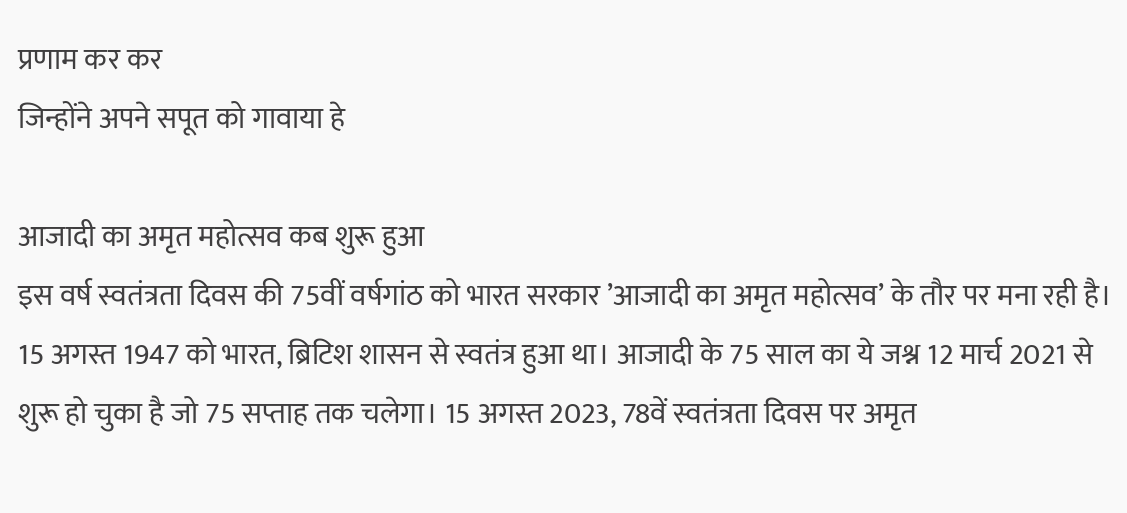प्रणाम कर कर
जिन्होंने अपने सपूत को गावाया हे

आजादी का अमृत महोत्सव कब शुरू हुआ
इस वर्ष स्वतंत्रता दिवस की 75वीं वर्षगांठ को भारत सरकार ’आजादी का अमृत महोत्सव’ के तौर पर मना रही है। 15 अगस्त 1947 को भारत, ब्रिटिश शासन से स्वतंत्र हुआ था। आजादी के 75 साल का ये जश्न 12 मार्च 2021 से शुरू हो चुका है जो 75 सप्ताह तक चलेगा। 15 अगस्त 2023, 78वें स्वतंत्रता दिवस पर अमृत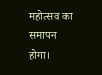महोत्सव का समापन होगा।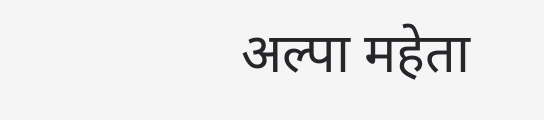अल्पा महेता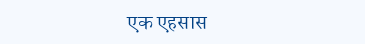एक एहसास